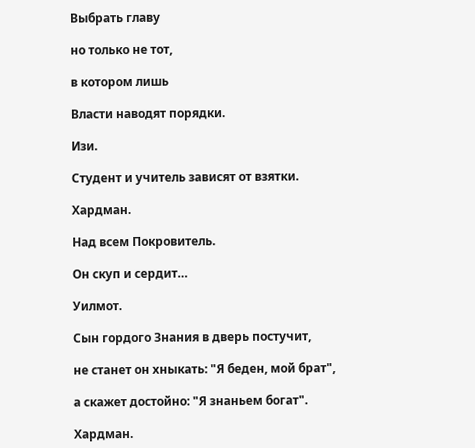Выбрать главу

но только не тот,

в котором лишь

Власти наводят порядки.

Изи.

Студент и учитель зависят от взятки.

Хардман.

Над всем Покровитель.

Он скуп и сердит…

Уилмот.

Сын гордого Знания в дверь постучит,

не станет он хныкать: "Я беден, мой брат",

а скажет достойно: "Я знаньем богат".

Хардман.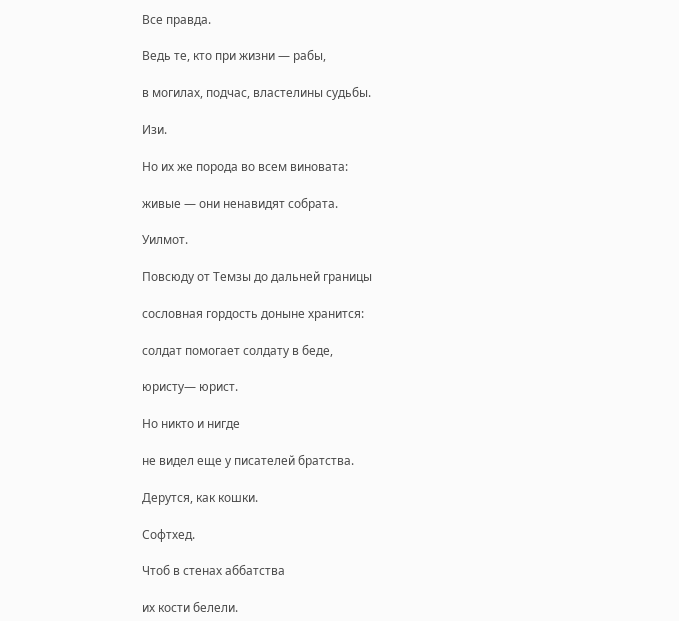Все правда.

Ведь те, кто при жизни — рабы,

в могилах, подчас, властелины судьбы.

Изи.

Но их же порода во всем виновата:

живые — они ненавидят собрата.

Уилмот.

Повсюду от Темзы до дальней границы

сословная гордость доныне хранится:

солдат помогает солдату в беде,

юристу— юрист.

Но никто и нигде

не видел еще у писателей братства.

Дерутся, как кошки.

Софтхед.

Чтоб в стенах аббатства

их кости белели.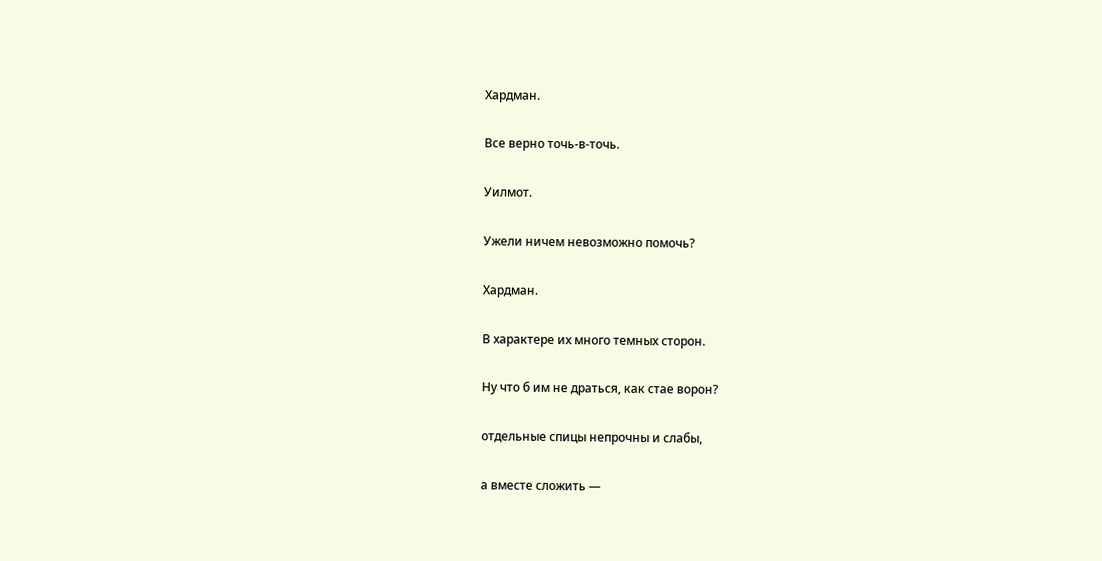Хардман.

Все верно точь-в-точь.

Уилмот.

Ужели ничем невозможно помочь?

Хардман.

В характере их много темных сторон.

Ну что б им не драться, как стае ворон?

отдельные спицы непрочны и слабы,

а вместе сложить —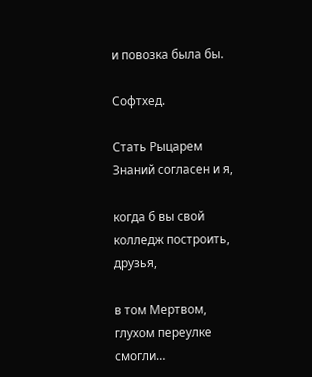и повозка была бы.

Софтхед.

Стать Рыцарем Знаний согласен и я,

когда б вы свой колледж построить, друзья,

в том Мертвом, глухом переулке смогли…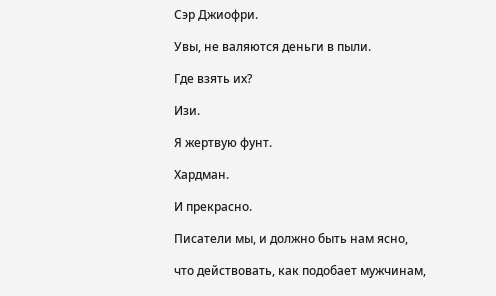Сэр Джиофри.

Увы, не валяются деньги в пыли.

Где взять их?

Изи.

Я жертвую фунт.

Хардман.

И прекрасно.

Писатели мы, и должно быть нам ясно,

что действовать, как подобает мужчинам,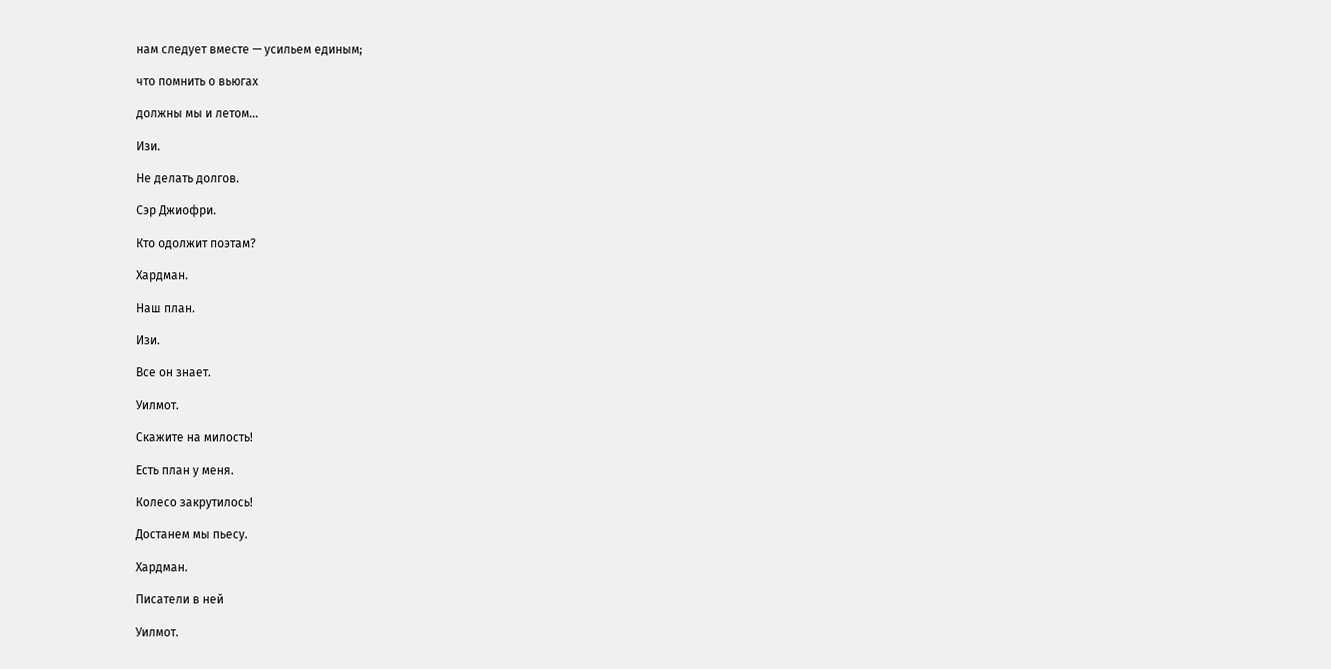нам следует вместе — усильем единым;

что помнить о вьюгах

должны мы и летом…

Изи.

Не делать долгов.

Сэр Джиофри.

Кто одолжит поэтам?

Хардман.

Наш план.

Изи.

Все он знает.

Уилмот.

Скажите на милость!

Есть план у меня.

Колесо закрутилось!

Достанем мы пьесу.

Хардман.

Писатели в ней

Уилмот.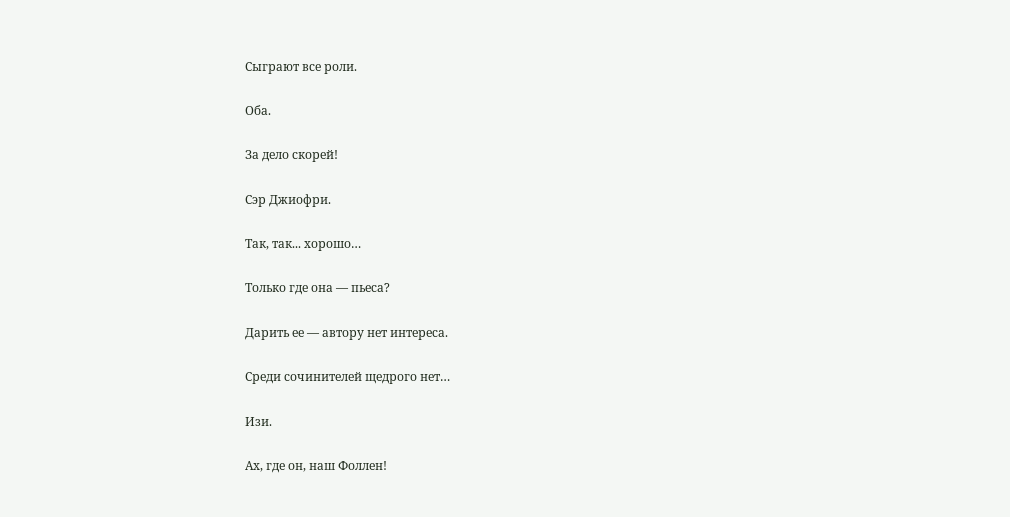Сыграют все роли.

Оба.

За дело скорей!

Сэр Джиофри.

Так, так... хорошо…

Только где она — пьеса?

Дарить ее — автору нет интереса.

Среди сочинителей щедрого нет…

Изи.

Ах, где он, наш Фоллен!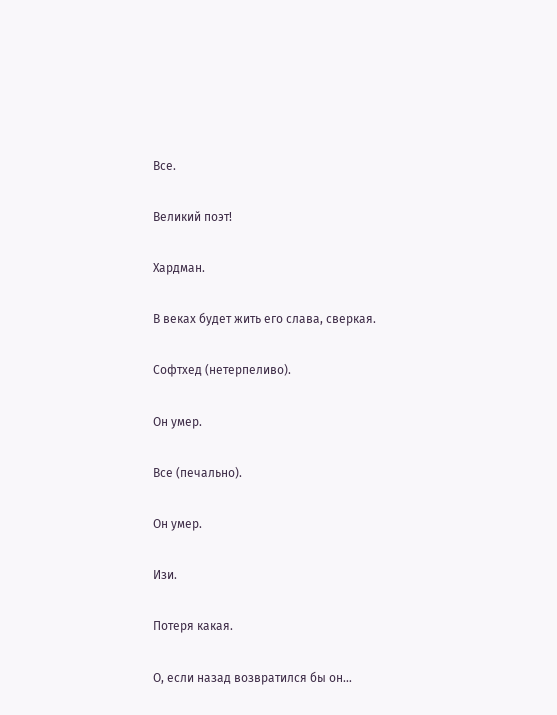Все.

Великий поэт!

Хардман.

В веках будет жить его слава, сверкая.

Софтхед (нетерпеливо).

Он умер.

Все (печально).

Он умер.

Изи.

Потеря какая.

О, если назад возвратился бы он…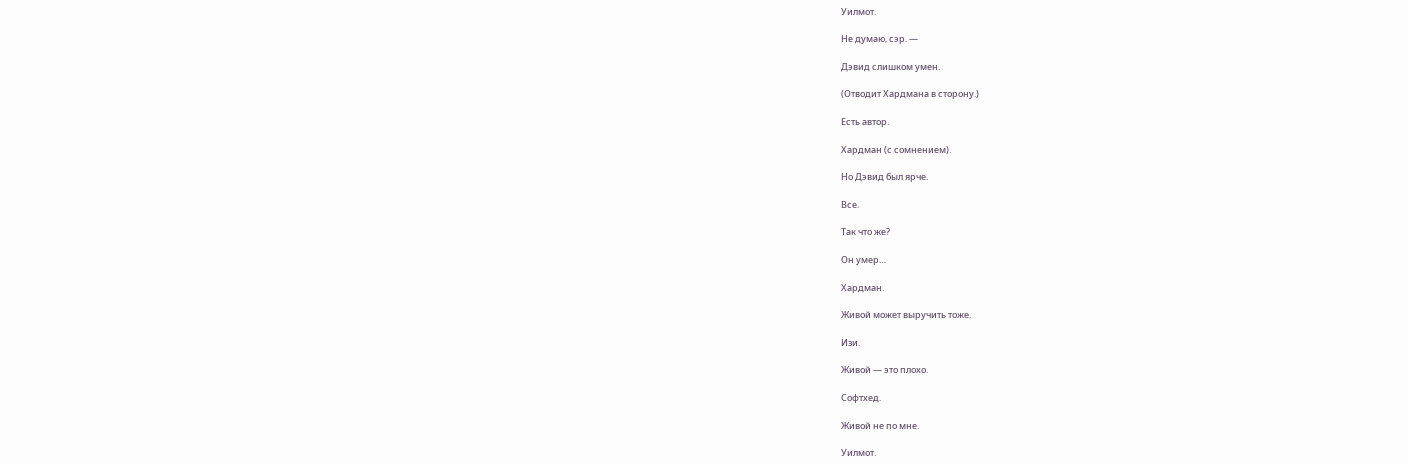Уилмот.

Не думаю, сэр. —

Дэвид слишком умен.

(Отводит Хардмана в сторону.)

Есть автор.

Хардман (с сомнением).

Но Дэвид был ярче.

Все.

Так что же?

Он умер…

Хардман.

Живой может выручить тоже.

Изи.

Живой — это плохо.

Софтхед.

Живой не по мне.

Уилмот.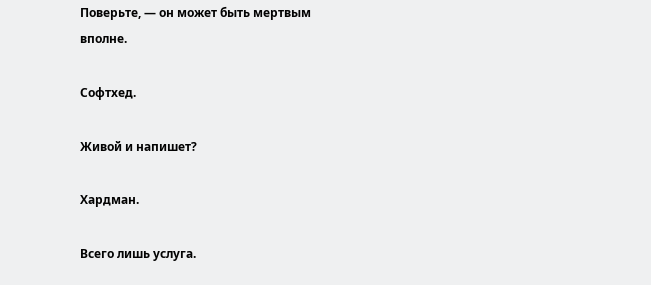Поверьте, — он может быть мертвым вполне.

Софтхед.

Живой и напишет?

Хардман.

Всего лишь услуга.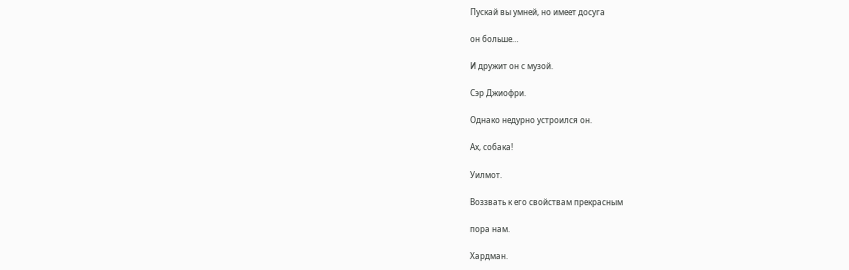Пускай вы умней, но имеет досуга

он больше…

И дружит он с музой.

Сэр Джиофри.

Однако недурно устроился он.

Ах, собака!

Уилмот.

Воззвать к его свойствам прекрасным

пора нам.

Хардман.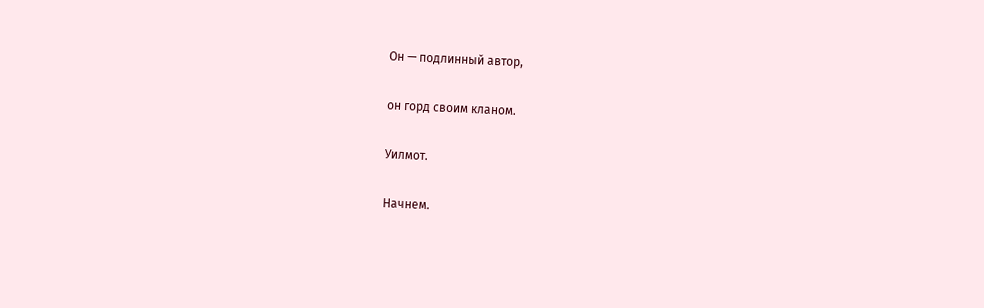Он — подлинный автор,

он горд своим кланом.

Уилмот.

Начнем.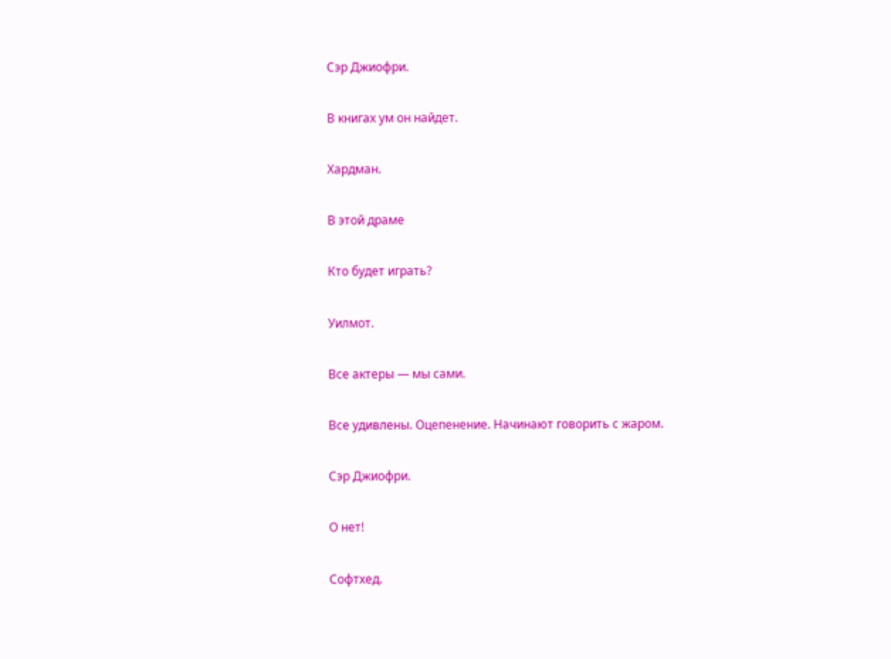Сэр Джиофри.

В книгах ум он найдет.

Хардман.

В этой драме

Кто будет играть?

Уилмот.

Все актеры — мы сами.

Все удивлены. Оцепенение. Начинают говорить с жаром.

Сэр Джиофри.

О нет!

Софтхед.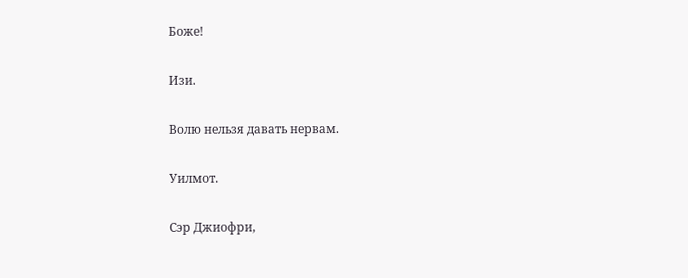Боже!

Изи.

Волю нельзя давать нервам.

Уилмот.

Сэр Джиофри,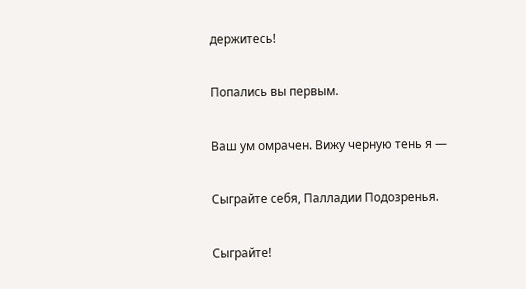держитесь!

Попались вы первым.

Ваш ум омрачен. Вижу черную тень я —

Сыграйте себя, Палладии Подозренья.

Сыграйте!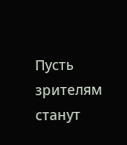Пусть зрителям станут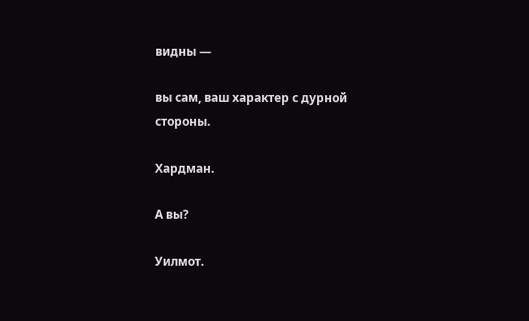видны —

вы сам, ваш характер с дурной стороны.

Хардман.

А вы?

Уилмот.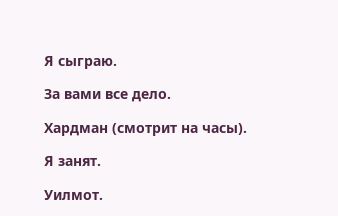Я сыграю.

За вами все дело.

Хардман (смотрит на часы).

Я занят.

Уилмот.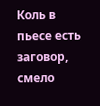Коль в пьесе есть заговор, смело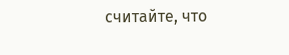считайте, что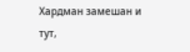Хардман замешан и тут,